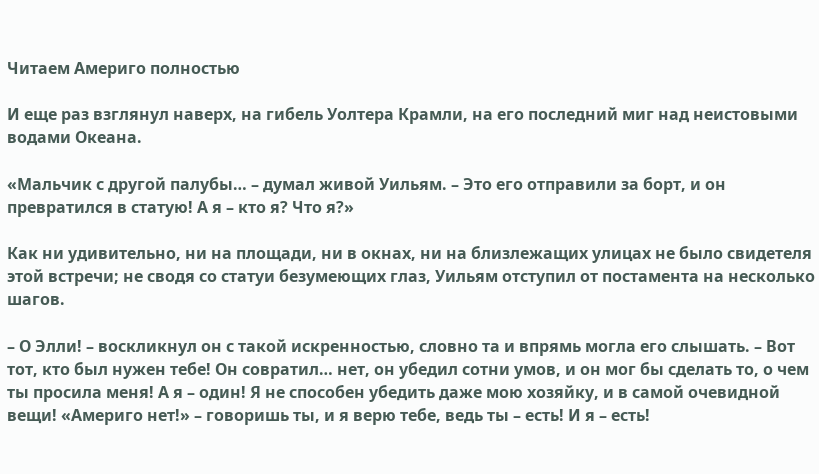Читаем Америго полностью

И еще раз взглянул наверх, на гибель Уолтера Крамли, на его последний миг над неистовыми водами Океана.

«Мальчик с другой палубы… – думал живой Уильям. – Это его отправили за борт, и он превратился в статую! А я – кто я? Что я?»

Как ни удивительно, ни на площади, ни в окнах, ни на близлежащих улицах не было свидетеля этой встречи; не сводя со статуи безумеющих глаз, Уильям отступил от постамента на несколько шагов.

– О Элли! – воскликнул он с такой искренностью, словно та и впрямь могла его слышать. – Вот тот, кто был нужен тебе! Он совратил… нет, он убедил сотни умов, и он мог бы сделать то, о чем ты просила меня! А я – один! Я не способен убедить даже мою хозяйку, и в самой очевидной вещи! «Америго нет!» – говоришь ты, и я верю тебе, ведь ты – есть! И я – есть!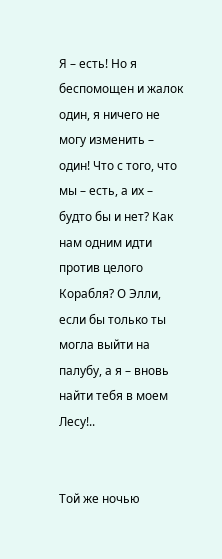Я – есть! Но я беспомощен и жалок один, я ничего не могу изменить – один! Что с того, что мы – есть, а их – будто бы и нет? Как нам одним идти против целого Корабля? О Элли, если бы только ты могла выйти на палубу, а я – вновь найти тебя в моем Лесу!..


Той же ночью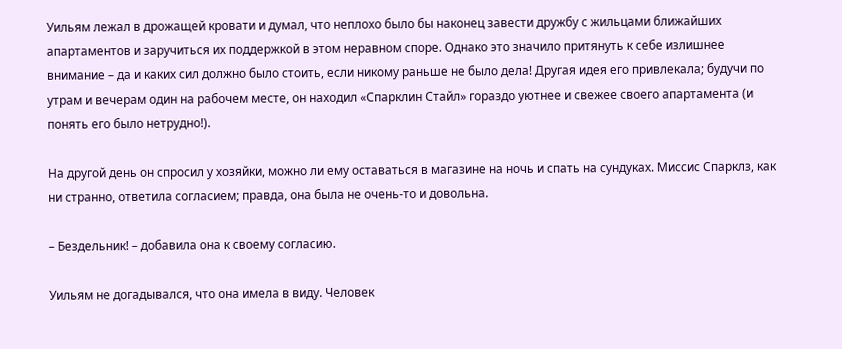Уильям лежал в дрожащей кровати и думал, что неплохо было бы наконец завести дружбу с жильцами ближайших апартаментов и заручиться их поддержкой в этом неравном споре. Однако это значило притянуть к себе излишнее внимание – да и каких сил должно было стоить, если никому раньше не было дела! Другая идея его привлекала; будучи по утрам и вечерам один на рабочем месте, он находил «Спарклин Стайл» гораздо уютнее и свежее своего апартамента (и понять его было нетрудно!).

На другой день он спросил у хозяйки, можно ли ему оставаться в магазине на ночь и спать на сундуках. Миссис Спарклз, как ни странно, ответила согласием; правда, она была не очень-то и довольна.

– Бездельник! – добавила она к своему согласию.

Уильям не догадывался, что она имела в виду. Человек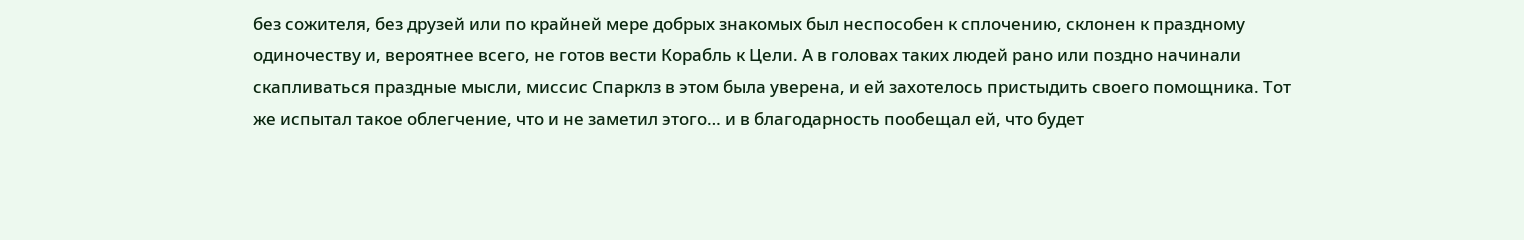без сожителя, без друзей или по крайней мере добрых знакомых был неспособен к сплочению, склонен к праздному одиночеству и, вероятнее всего, не готов вести Корабль к Цели. А в головах таких людей рано или поздно начинали скапливаться праздные мысли, миссис Спарклз в этом была уверена, и ей захотелось пристыдить своего помощника. Тот же испытал такое облегчение, что и не заметил этого… и в благодарность пообещал ей, что будет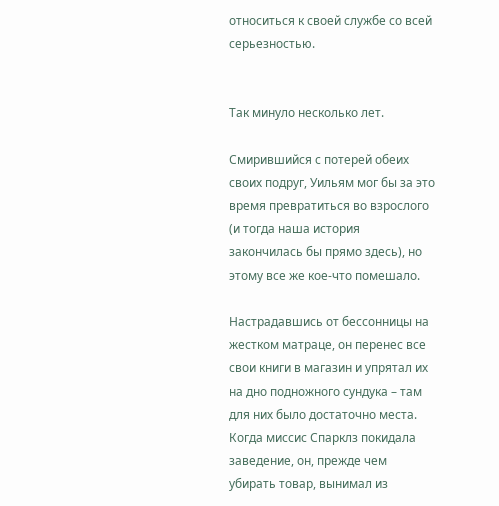относиться к своей службе со всей серьезностью.


Так минуло несколько лет.

Смирившийся с потерей обеих своих подруг, Уильям мог бы за это время превратиться во взрослого (и тогда наша история закончилась бы прямо здесь), но этому все же кое-что помешало.

Настрадавшись от бессонницы на жестком матраце, он перенес все свои книги в магазин и упрятал их на дно подножного сундука – там для них было достаточно места. Когда миссис Спарклз покидала заведение, он, прежде чем убирать товар, вынимал из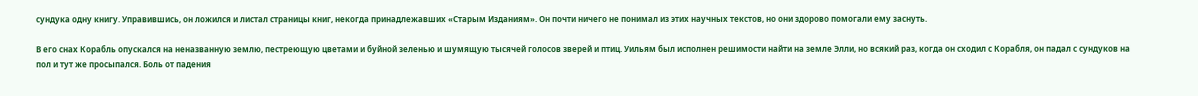сундука одну книгу. Управившись, он ложился и листал страницы книг, некогда принадлежавших «Старым Изданиям». Он почти ничего не понимал из этих научных текстов, но они здорово помогали ему заснуть.

В его снах Корабль опускался на неназванную землю, пестреющую цветами и буйной зеленью и шумящую тысячей голосов зверей и птиц. Уильям был исполнен решимости найти на земле Элли, но всякий раз, когда он сходил с Корабля, он падал с сундуков на пол и тут же просыпался. Боль от падения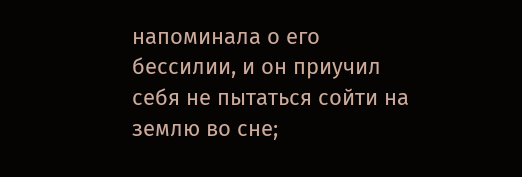напоминала о его бессилии, и он приучил себя не пытаться сойти на землю во сне;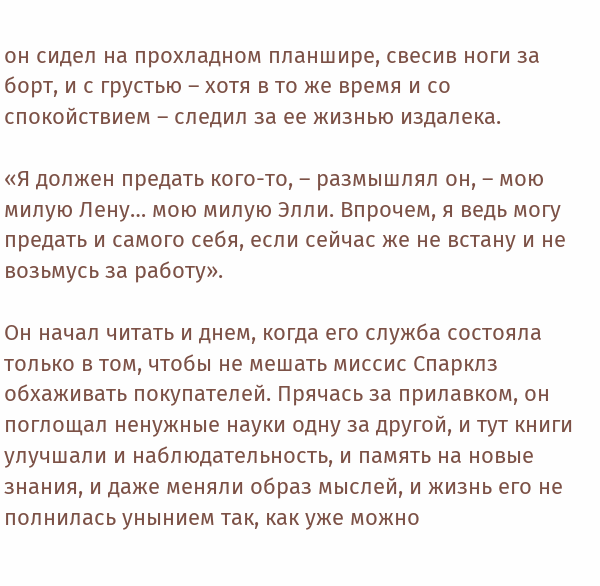он сидел на прохладном планшире, свесив ноги за борт, и с грустью – хотя в то же время и со спокойствием – следил за ее жизнью издалека.

«Я должен предать кого-то, – размышлял он, – мою милую Лену… мою милую Элли. Впрочем, я ведь могу предать и самого себя, если сейчас же не встану и не возьмусь за работу».

Он начал читать и днем, когда его служба состояла только в том, чтобы не мешать миссис Спарклз обхаживать покупателей. Прячась за прилавком, он поглощал ненужные науки одну за другой, и тут книги улучшали и наблюдательность, и память на новые знания, и даже меняли образ мыслей, и жизнь его не полнилась унынием так, как уже можно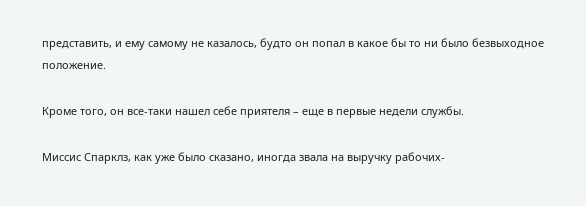представить, и ему самому не казалось, будто он попал в какое бы то ни было безвыходное положение.

Кроме того, он все-таки нашел себе приятеля – еще в первые недели службы.

Миссис Спарклз, как уже было сказано, иногда звала на выручку рабочих-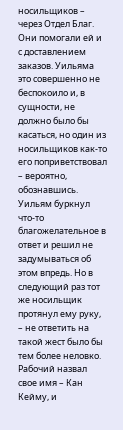носильщиков – через Отдел Благ. Они помогали ей и с доставлением заказов. Уильяма это совершенно не беспокоило и, в сущности, не должно было бы касаться, но один из носильщиков как-то его поприветствовал – вероятно, обознавшись. Уильям буркнул что-то благожелательное в ответ и решил не задумываться об этом впредь. Но в следующий раз тот же носильщик протянул ему руку, – не ответить на такой жест было бы тем более неловко. Рабочий назвал свое имя – Кан Кейму, и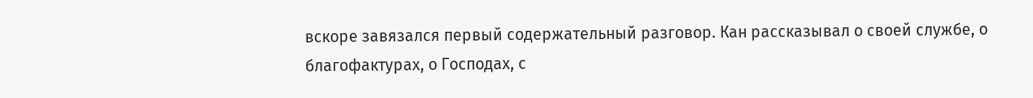вскоре завязался первый содержательный разговор. Кан рассказывал о своей службе, о благофактурах, о Господах, с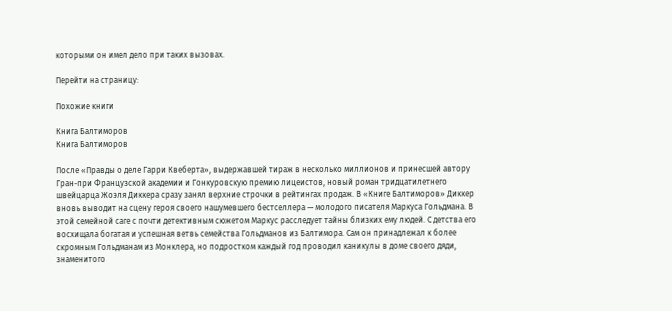которыми он имел дело при таких вызовах.

Перейти на страницу:

Похожие книги

Книга Балтиморов
Книга Балтиморов

После «Правды о деле Гарри Квеберта», выдержавшей тираж в несколько миллионов и принесшей автору Гран-при Французской академии и Гонкуровскую премию лицеистов, новый роман тридцатилетнего швейцарца Жоэля Диккера сразу занял верхние строчки в рейтингах продаж. В «Книге Балтиморов» Диккер вновь выводит на сцену героя своего нашумевшего бестселлера — молодого писателя Маркуса Гольдмана. В этой семейной саге с почти детективным сюжетом Маркус расследует тайны близких ему людей. С детства его восхищала богатая и успешная ветвь семейства Гольдманов из Балтимора. Сам он принадлежал к более скромным Гольдманам из Монклера, но подростком каждый год проводил каникулы в доме своего дяди, знаменитого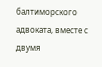балтиморского адвоката, вместе с двумя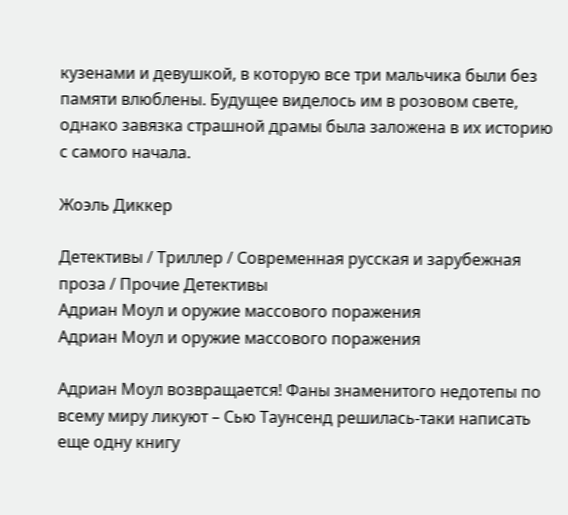кузенами и девушкой, в которую все три мальчика были без памяти влюблены. Будущее виделось им в розовом свете, однако завязка страшной драмы была заложена в их историю с самого начала.

Жоэль Диккер

Детективы / Триллер / Современная русская и зарубежная проза / Прочие Детективы
Адриан Моул и оружие массового поражения
Адриан Моул и оружие массового поражения

Адриан Моул возвращается! Фаны знаменитого недотепы по всему миру ликуют – Сью Таунсенд решилась-таки написать еще одну книгу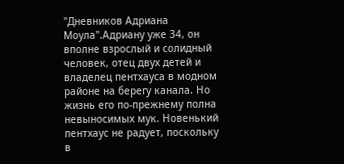"Дневников Адриана Моула".Адриану уже 34, он вполне взрослый и солидный человек, отец двух детей и владелец пентхауса в модном районе на берегу канала. Но жизнь его по-прежнему полна невыносимых мук. Новенький пентхаус не радует, поскольку в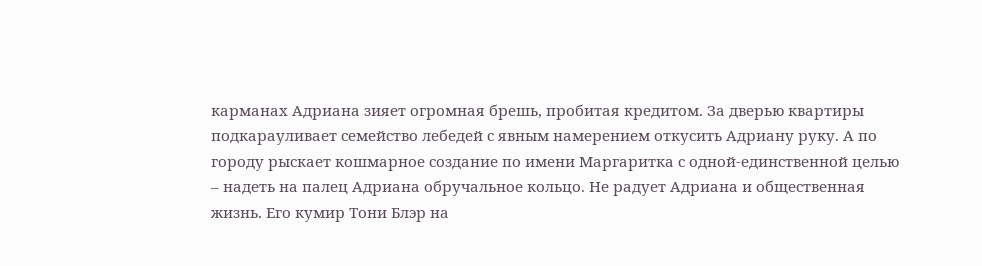карманах Адриана зияет огромная брешь, пробитая кредитом. За дверью квартиры подкарауливает семейство лебедей с явным намерением откусить Адриану руку. А по городу рыскает кошмарное создание по имени Маргаритка с одной-единственной целью – надеть на палец Адриана обручальное кольцо. Не радует Адриана и общественная жизнь. Его кумир Тони Блэр на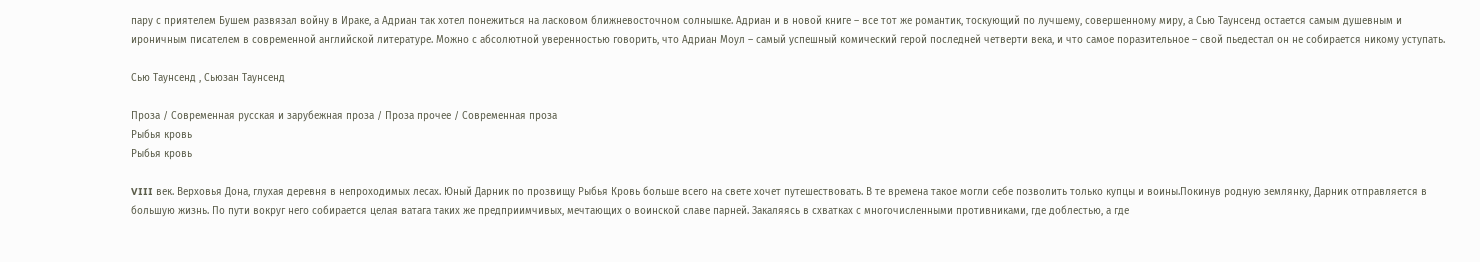пару с приятелем Бушем развязал войну в Ираке, а Адриан так хотел понежиться на ласковом ближневосточном солнышке. Адриан и в новой книге – все тот же романтик, тоскующий по лучшему, совершенному миру, а Сью Таунсенд остается самым душевным и ироничным писателем в современной английской литературе. Можно с абсолютной уверенностью говорить, что Адриан Моул – самый успешный комический герой последней четверти века, и что самое поразительное – свой пьедестал он не собирается никому уступать.

Сью Таунсенд , Сьюзан Таунсенд

Проза / Современная русская и зарубежная проза / Проза прочее / Современная проза
Рыбья кровь
Рыбья кровь

VIII век. Верховья Дона, глухая деревня в непроходимых лесах. Юный Дарник по прозвищу Рыбья Кровь больше всего на свете хочет путешествовать. В те времена такое могли себе позволить только купцы и воины.Покинув родную землянку, Дарник отправляется в большую жизнь. По пути вокруг него собирается целая ватага таких же предприимчивых, мечтающих о воинской славе парней. Закаляясь в схватках с многочисленными противниками, где доблестью, а где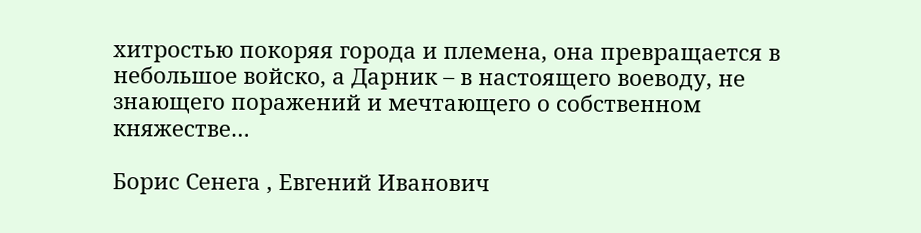хитростью покоряя города и племена, она превращается в небольшое войско, а Дарник – в настоящего воеводу, не знающего поражений и мечтающего о собственном княжестве…

Борис Сенега , Евгений Иванович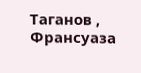Таганов , Франсуаза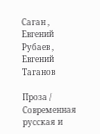Саган , Евгений Рубаев , Евгений Таганов

Проза / Современная русская и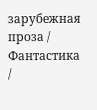зарубежная проза / Фантастика /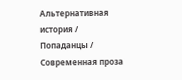Альтернативная история / Попаданцы / Современная проза